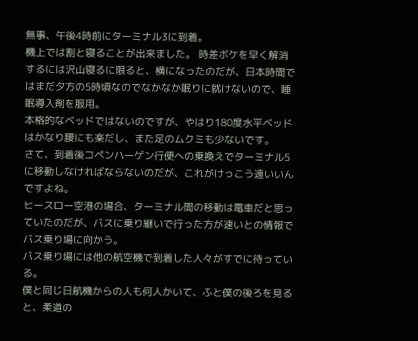無事、午後4時前にターミナル3に到着。
機上では割と寝ることが出来ました。 時差ボケを早く解消するには沢山寝るに限ると、横になったのだが、日本時間ではまだ夕方の5時頃なのでなかなか眠りに就けないので、睡眠導入剤を服用。
本格的なベッドではないのですが、やはり180度水平ベッドはかなり腰にも楽だし、また足のムクミも少ないです。
さて、到着後コペンハーゲン行便への乗換えでターミナル5に移動しなければならないのだが、これがけっこう遠いいんですよね。
ヒースロー空港の場合、ターミナル間の移動は電車だと思っていたのだが、バスに乗り継いで行った方が速いとの情報でバス乗り場に向かう。
バス乗り場には他の航空機で到着した人々がすでに待っている。
僕と同じ日航機からの人も何人かいて、ふと僕の後ろを見ると、柔道の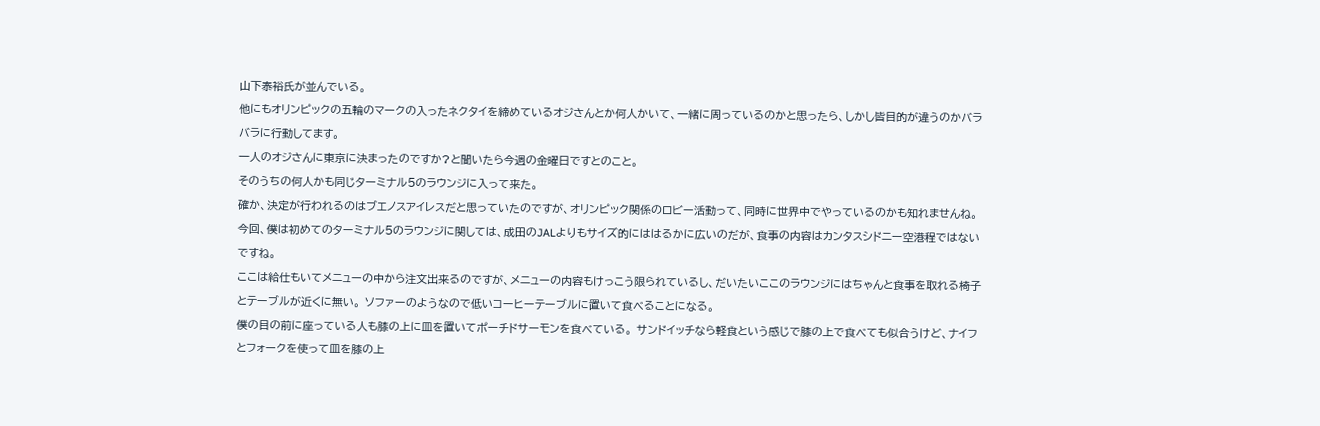山下泰裕氏が並んでいる。
他にもオリンピックの五輪のマークの入ったネクタイを締めているオジさんとか何人かいて、一緒に周っているのかと思ったら、しかし皆目的が違うのかバラバラに行動してます。
一人のオジさんに東京に決まったのですか?と聞いたら今週の金曜日ですとのこと。
そのうちの何人かも同じターミナル5のラウンジに入って来た。
確か、決定が行われるのはブエノスアイレスだと思っていたのですが、オリンピック関係のロビー活動って、同時に世界中でやっているのかも知れませんね。
今回、僕は初めてのターミナル5のラウンジに関しては、成田のJALよりもサイズ的にははるかに広いのだが、食事の内容はカンタスシドニー空港程ではないですね。
ここは給仕もいてメニューの中から注文出来るのですが、メニューの内容もけっこう限られているし、だいたいここのラウンジにはちゃんと食事を取れる椅子とテーブルが近くに無い。 ソファーのようなので低いコーヒーテーブルに置いて食べることになる。
僕の目の前に座っている人も膝の上に皿を置いてポーチドサーモンを食べている。 サンドイッチなら軽食という感じで膝の上で食べても似合うけど、ナイフとフォークを使って皿を膝の上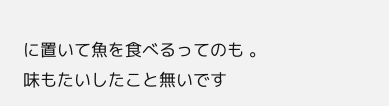に置いて魚を食べるってのも 。
味もたいしたこと無いです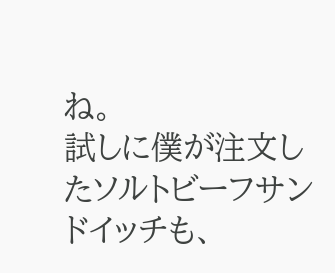ね。
試しに僕が注文したソルトビーフサンドイッチも、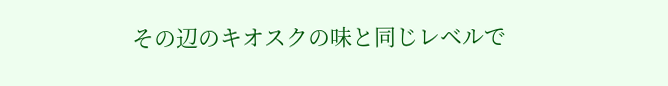その辺のキオスクの味と同じレベルで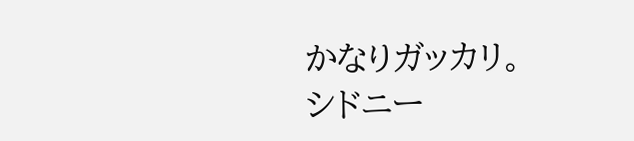かなりガッカリ。
シドニー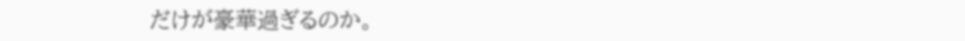だけが豪華過ぎるのか。